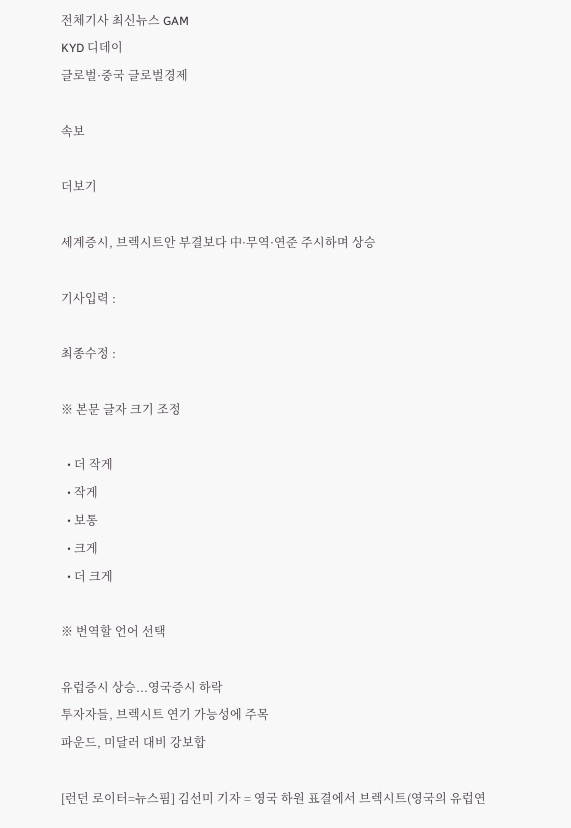전체기사 최신뉴스 GAM
KYD 디데이
글로벌·중국 글로벌경제

속보

더보기

세계증시, 브렉시트안 부결보다 中·무역·연준 주시하며 상승

기사입력 :

최종수정 :

※ 본문 글자 크기 조정

  • 더 작게
  • 작게
  • 보통
  • 크게
  • 더 크게

※ 번역할 언어 선택

유럽증시 상승...영국증시 하락
투자자들, 브렉시트 연기 가능성에 주목
파운드, 미달러 대비 강보합

[런던 로이터=뉴스핌] 김선미 기자 = 영국 하원 표결에서 브렉시트(영국의 유럽연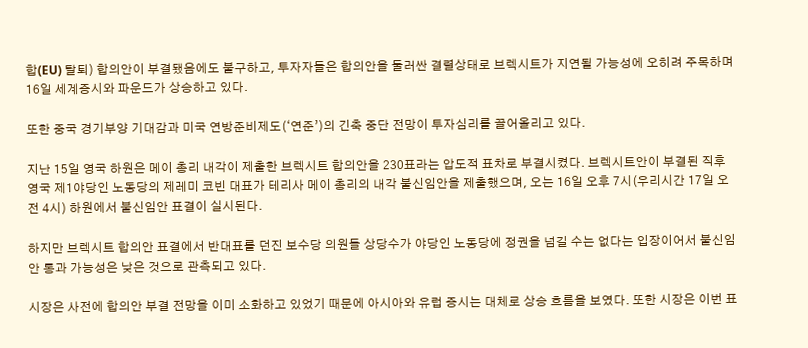합(EU) 탈퇴) 합의안이 부결됐음에도 불구하고, 투자자들은 합의안을 둘러싼 결렬상태로 브렉시트가 지연될 가능성에 오히려 주목하며 16일 세계증시와 파운드가 상승하고 있다.

또한 중국 경기부양 기대감과 미국 연방준비제도(‘연준’)의 긴축 중단 전망이 투자심리를 끌어올리고 있다.

지난 15일 영국 하원은 메이 총리 내각이 제출한 브렉시트 합의안을 230표라는 압도적 표차로 부결시켰다. 브렉시트안이 부결된 직후 영국 제1야당인 노동당의 제레미 코빈 대표가 테리사 메이 총리의 내각 불신임안을 제출했으며, 오는 16일 오후 7시(우리시간 17일 오전 4시) 하원에서 불신임안 표결이 실시된다.

하지만 브렉시트 합의안 표결에서 반대표를 던진 보수당 의원들 상당수가 야당인 노동당에 정권을 넘길 수는 없다는 입장이어서 불신임안 통과 가능성은 낮은 것으로 관측되고 있다.

시장은 사전에 합의안 부결 전망을 이미 소화하고 있었기 때문에 아시아와 유럽 증시는 대체로 상승 흐름을 보였다. 또한 시장은 이번 표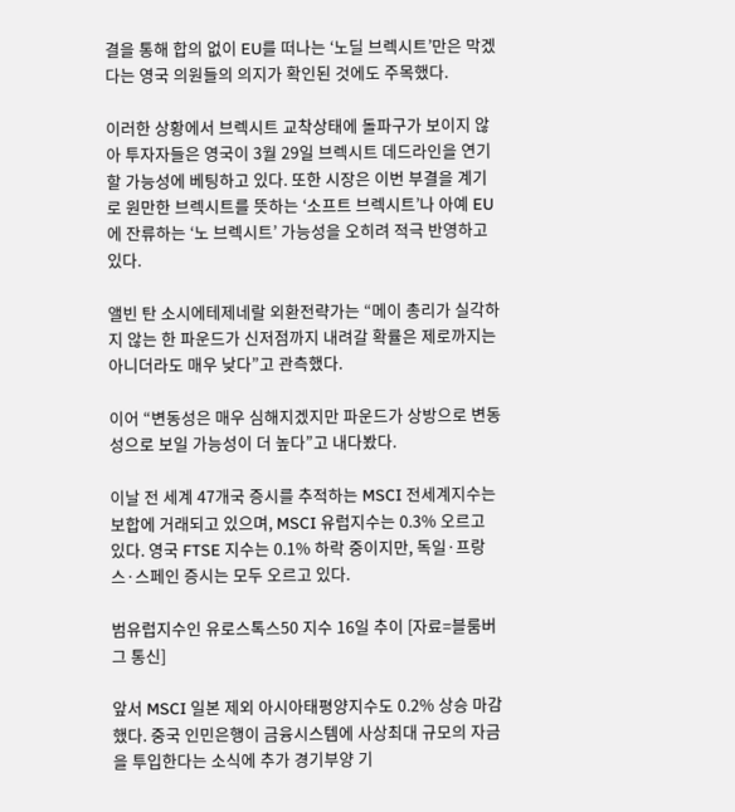결을 통해 합의 없이 EU를 떠나는 ‘노딜 브렉시트’만은 막겠다는 영국 의원들의 의지가 확인된 것에도 주목했다.

이러한 상황에서 브렉시트 교착상태에 돌파구가 보이지 않아 투자자들은 영국이 3월 29일 브렉시트 데드라인을 연기할 가능성에 베팅하고 있다. 또한 시장은 이번 부결을 계기로 원만한 브렉시트를 뜻하는 ‘소프트 브렉시트’나 아예 EU에 잔류하는 ‘노 브렉시트’ 가능성을 오히려 적극 반영하고 있다.

앨빈 탄 소시에테제네랄 외환전략가는 “메이 총리가 실각하지 않는 한 파운드가 신저점까지 내려갈 확률은 제로까지는 아니더라도 매우 낮다”고 관측했다.

이어 “변동성은 매우 심해지겠지만 파운드가 상방으로 변동성으로 보일 가능성이 더 높다”고 내다봤다.

이날 전 세계 47개국 증시를 추적하는 MSCI 전세계지수는 보합에 거래되고 있으며, MSCI 유럽지수는 0.3% 오르고 있다. 영국 FTSE 지수는 0.1% 하락 중이지만, 독일·프랑스·스페인 증시는 모두 오르고 있다.

범유럽지수인 유로스톡스50 지수 16일 추이 [자료=블룸버그 통신]

앞서 MSCI 일본 제외 아시아태평양지수도 0.2% 상승 마감했다. 중국 인민은행이 금융시스템에 사상최대 규모의 자금을 투입한다는 소식에 추가 경기부양 기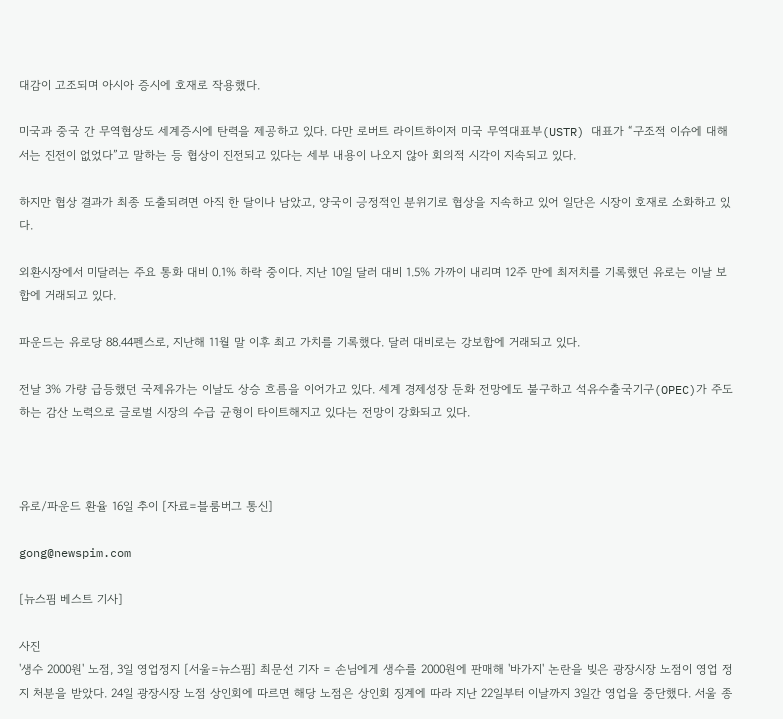대감이 고조되며 아시아 증시에 호재로 작용했다.

미국과 중국 간 무역협상도 세계증시에 탄력을 제공하고 있다. 다만 로버트 라이트하이저 미국 무역대표부(USTR) 대표가 “구조적 이슈에 대해서는 진전이 없었다”고 말하는 등 협상이 진전되고 있다는 세부 내용이 나오지 않아 회의적 시각이 지속되고 있다.

하지만 협상 결과가 최종 도출되려면 아직 한 달이나 남았고, 양국이 긍정적인 분위기로 협상을 지속하고 있어 일단은 시장이 호재로 소화하고 있다.

외환시장에서 미달러는 주요 통화 대비 0.1% 하락 중이다. 지난 10일 달러 대비 1.5% 가까이 내리며 12주 만에 최저치를 기록했던 유로는 이날 보합에 거래되고 있다.

파운드는 유로당 88.44펜스로, 지난해 11월 말 이후 최고 가치를 기록했다. 달러 대비로는 강보합에 거래되고 있다.

전날 3% 가량 급등했던 국제유가는 이날도 상승 흐름을 이어가고 있다. 세계 경제성장 둔화 전망에도 불구하고 석유수출국기구(OPEC)가 주도하는 감산 노력으로 글로벌 시장의 수급 균형이 타이트해지고 있다는 전망이 강화되고 있다.



유로/파운드 환율 16일 추이 [자료=블룸버그 통신]

gong@newspim.com

[뉴스핌 베스트 기사]

사진
'생수 2000원' 노점, 3일 영업정지 [서울=뉴스핌] 최문선 기자 = 손님에게 생수를 2000원에 판매해 '바가지' 논란을 빚은 광장시장 노점이 영업 정지 처분을 받았다. 24일 광장시장 노점 상인회에 따르면 해당 노점은 상인회 징계에 따라 지난 22일부터 이날까지 3일간 영업을 중단했다. 서울 종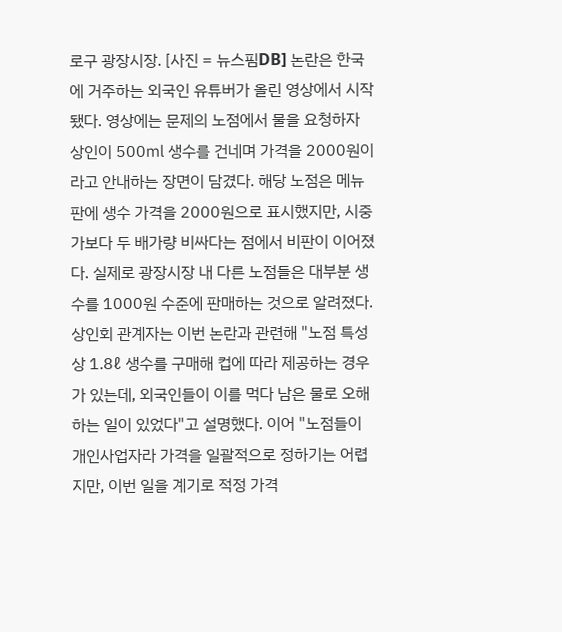로구 광장시장. [사진 = 뉴스핌DB] 논란은 한국에 거주하는 외국인 유튜버가 올린 영상에서 시작됐다. 영상에는 문제의 노점에서 물을 요청하자 상인이 500㎖ 생수를 건네며 가격을 2000원이라고 안내하는 장면이 담겼다. 해당 노점은 메뉴판에 생수 가격을 2000원으로 표시했지만, 시중가보다 두 배가량 비싸다는 점에서 비판이 이어졌다. 실제로 광장시장 내 다른 노점들은 대부분 생수를 1000원 수준에 판매하는 것으로 알려졌다. 상인회 관계자는 이번 논란과 관련해 "노점 특성상 1.8ℓ 생수를 구매해 컵에 따라 제공하는 경우가 있는데, 외국인들이 이를 먹다 남은 물로 오해하는 일이 있었다"고 설명했다. 이어 "노점들이 개인사업자라 가격을 일괄적으로 정하기는 어렵지만, 이번 일을 계기로 적정 가격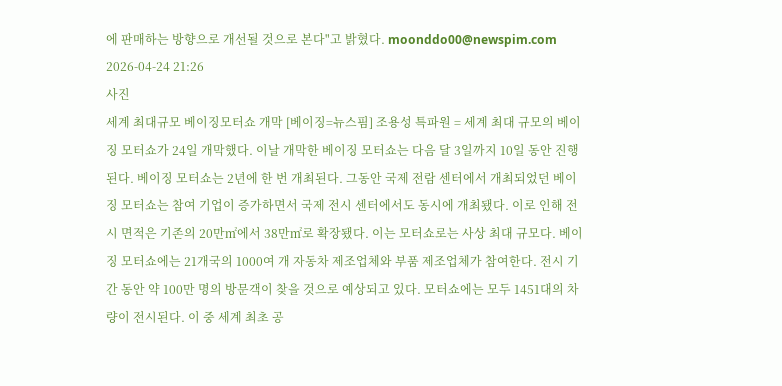에 판매하는 방향으로 개선될 것으로 본다"고 밝혔다. moonddo00@newspim.com 2026-04-24 21:26
사진
세계 최대규모 베이징모터쇼 개막 [베이징=뉴스핌] 조용성 특파원 = 세계 최대 규모의 베이징 모터쇼가 24일 개막했다. 이날 개막한 베이징 모터쇼는 다음 달 3일까지 10일 동안 진행된다. 베이징 모터쇼는 2년에 한 번 개최된다. 그동안 국제 전람 센터에서 개최되었던 베이징 모터쇼는 참여 기업이 증가하면서 국제 전시 센터에서도 동시에 개최됐다. 이로 인해 전시 면적은 기존의 20만㎡에서 38만㎡로 확장됐다. 이는 모터쇼로는 사상 최대 규모다. 베이징 모터쇼에는 21개국의 1000여 개 자동차 제조업체와 부품 제조업체가 참여한다. 전시 기간 동안 약 100만 명의 방문객이 찾을 것으로 예상되고 있다. 모터쇼에는 모두 1451대의 차량이 전시된다. 이 중 세계 최초 공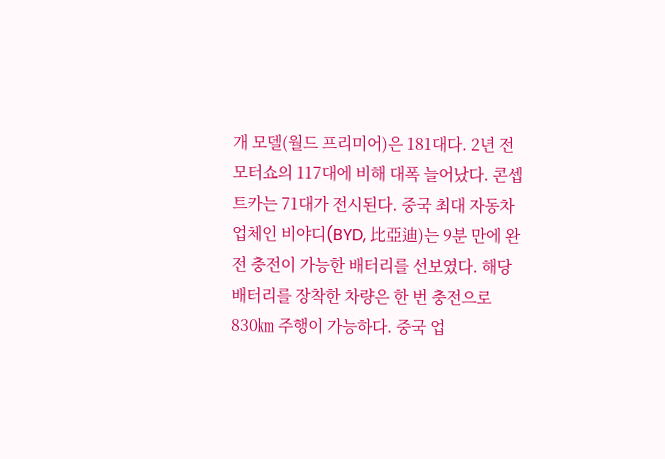개 모델(월드 프리미어)은 181대다. 2년 전 모터쇼의 117대에 비해 대폭 늘어났다. 콘셉트카는 71대가 전시된다. 중국 최대 자동차 업체인 비야디(BYD, 比亞迪)는 9분 만에 완전 충전이 가능한 배터리를 선보였다. 해당 배터리를 장착한 차량은 한 번 충전으로 830㎞ 주행이 가능하다. 중국 업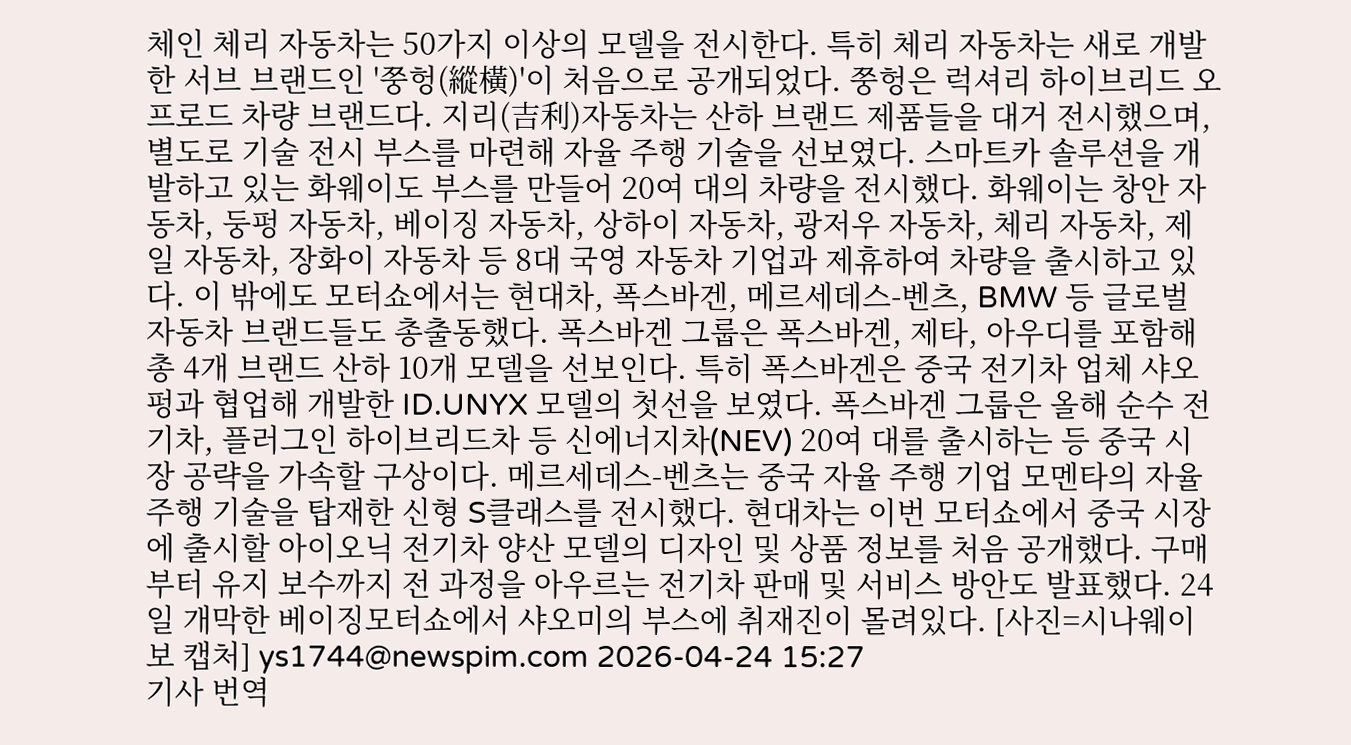체인 체리 자동차는 50가지 이상의 모델을 전시한다. 특히 체리 자동차는 새로 개발한 서브 브랜드인 '쭝헝(縱橫)'이 처음으로 공개되었다. 쭝헝은 럭셔리 하이브리드 오프로드 차량 브랜드다. 지리(吉利)자동차는 산하 브랜드 제품들을 대거 전시했으며, 별도로 기술 전시 부스를 마련해 자율 주행 기술을 선보였다. 스마트카 솔루션을 개발하고 있는 화웨이도 부스를 만들어 20여 대의 차량을 전시했다. 화웨이는 창안 자동차, 둥펑 자동차, 베이징 자동차, 상하이 자동차, 광저우 자동차, 체리 자동차, 제일 자동차, 장화이 자동차 등 8대 국영 자동차 기업과 제휴하여 차량을 출시하고 있다. 이 밖에도 모터쇼에서는 현대차, 폭스바겐, 메르세데스-벤츠, BMW 등 글로벌 자동차 브랜드들도 총출동했다. 폭스바겐 그룹은 폭스바겐, 제타, 아우디를 포함해 총 4개 브랜드 산하 10개 모델을 선보인다. 특히 폭스바겐은 중국 전기차 업체 샤오펑과 협업해 개발한 ID.UNYX 모델의 첫선을 보였다. 폭스바겐 그룹은 올해 순수 전기차, 플러그인 하이브리드차 등 신에너지차(NEV) 20여 대를 출시하는 등 중국 시장 공략을 가속할 구상이다. 메르세데스-벤츠는 중국 자율 주행 기업 모멘타의 자율 주행 기술을 탑재한 신형 S클래스를 전시했다. 현대차는 이번 모터쇼에서 중국 시장에 출시할 아이오닉 전기차 양산 모델의 디자인 및 상품 정보를 처음 공개했다. 구매부터 유지 보수까지 전 과정을 아우르는 전기차 판매 및 서비스 방안도 발표했다. 24일 개막한 베이징모터쇼에서 샤오미의 부스에 취재진이 몰려있다. [사진=시나웨이보 캡처] ys1744@newspim.com 2026-04-24 15:27
기사 번역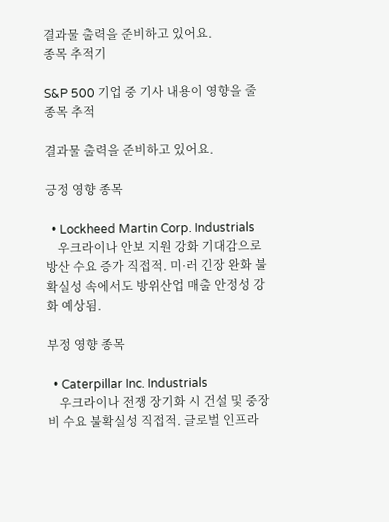결과물 출력을 준비하고 있어요.
종목 추적기

S&P 500 기업 중 기사 내용이 영향을 줄 종목 추적

결과물 출력을 준비하고 있어요.

긍정 영향 종목

  • Lockheed Martin Corp. Industrials
    우크라이나 안보 지원 강화 기대감으로 방산 수요 증가 직접적. 미·러 긴장 완화 불확실성 속에서도 방위산업 매출 안정성 강화 예상됨.

부정 영향 종목

  • Caterpillar Inc. Industrials
    우크라이나 전쟁 장기화 시 건설 및 중장비 수요 불확실성 직접적. 글로벌 인프라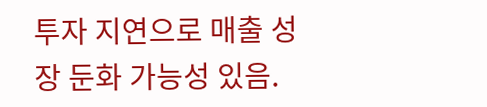투자 지연으로 매출 성장 둔화 가능성 있음.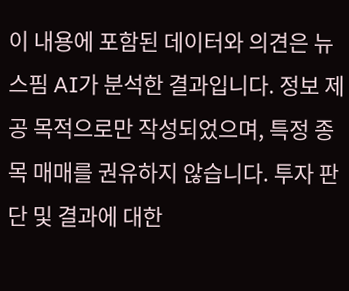이 내용에 포함된 데이터와 의견은 뉴스핌 AI가 분석한 결과입니다. 정보 제공 목적으로만 작성되었으며, 특정 종목 매매를 권유하지 않습니다. 투자 판단 및 결과에 대한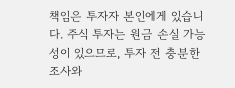책임은 투자자 본인에게 있습니다. 주식 투자는 원금 손실 가능성이 있으므로, 투자 전 충분한 조사와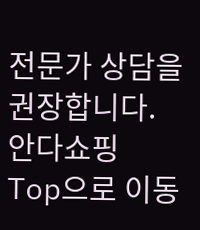전문가 상담을 권장합니다.
안다쇼핑
Top으로 이동